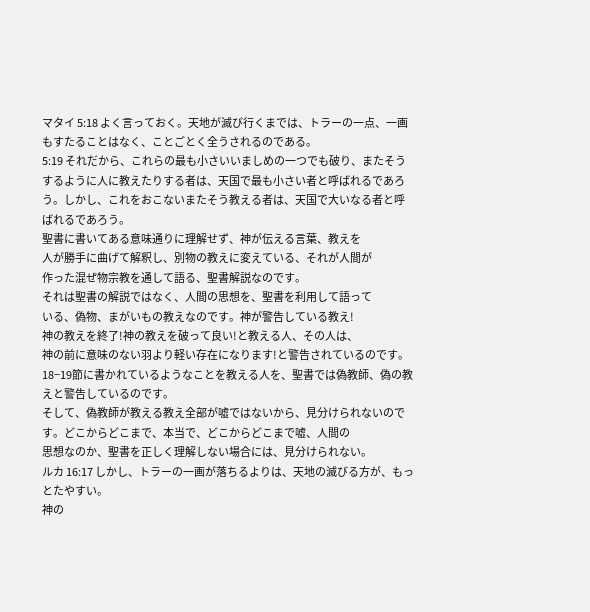マタイ 5:18 よく言っておく。天地が滅び行くまでは、トラーの一点、一画もすたることはなく、ことごとく全うされるのである。
5:19 それだから、これらの最も小さいいましめの一つでも破り、またそうするように人に教えたりする者は、天国で最も小さい者と呼ばれるであろう。しかし、これをおこないまたそう教える者は、天国で大いなる者と呼ばれるであろう。
聖書に書いてある意味通りに理解せず、神が伝える言葉、教えを
人が勝手に曲げて解釈し、別物の教えに変えている、それが人間が
作った混ぜ物宗教を通して語る、聖書解説なのです。
それは聖書の解説ではなく、人間の思想を、聖書を利用して語って
いる、偽物、まがいもの教えなのです。神が警告している教え!
神の教えを終了!神の教えを破って良い!と教える人、その人は、
神の前に意味のない羽より軽い存在になります!と警告されているのです。18−19節に書かれているようなことを教える人を、聖書では偽教師、偽の教えと警告しているのです。
そして、偽教師が教える教え全部が嘘ではないから、見分けられないのです。どこからどこまで、本当で、どこからどこまで嘘、人間の
思想なのか、聖書を正しく理解しない場合には、見分けられない。
ルカ 16:17 しかし、トラーの一画が落ちるよりは、天地の滅びる方が、もっとたやすい。
神の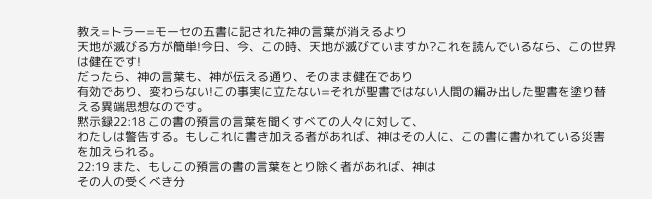教え=トラー=モーセの五書に記された神の言葉が消えるより
天地が滅びる方が簡単!今日、今、この時、天地が滅びていますか?これを読んでいるなら、この世界は健在です!
だったら、神の言葉も、神が伝える通り、そのまま健在であり
有効であり、変わらない!この事実に立たない=それが聖書ではない人間の編み出した聖書を塗り替える異端思想なのです。
黙示録22:18 この書の預言の言葉を聞くすべての人々に対して、
わたしは警告する。もしこれに書き加える者があれば、神はその人に、この書に書かれている災害を加えられる。
22:19 また、もしこの預言の書の言葉をとり除く者があれば、神は
その人の受くべき分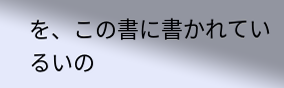を、この書に書かれているいの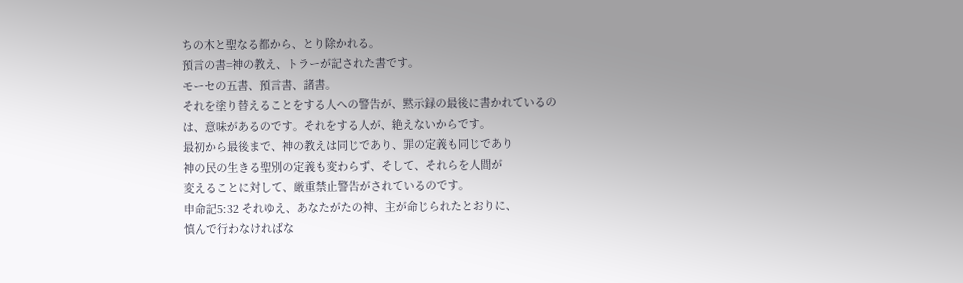ちの木と聖なる都から、とり除かれる。
預言の書=神の教え、トラーが記された書です。
モーセの五書、預言書、諸書。
それを塗り替えることをする人への警告が、黙示録の最後に書かれているのは、意味があるのです。それをする人が、絶えないからです。
最初から最後まで、神の教えは同じであり、罪の定義も同じであり
神の民の生きる聖別の定義も変わらず、そして、それらを人間が
変えることに対して、厳重禁止警告がされているのです。
申命記5:32 それゆえ、あなたがたの神、主が命じられたとおりに、
慎んで行わなければな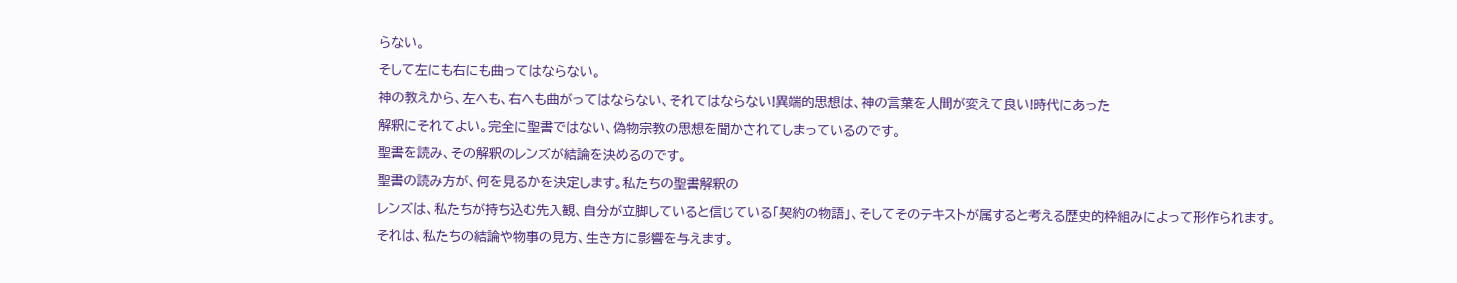らない。
そして左にも右にも曲ってはならない。
神の教えから、左へも、右へも曲がってはならない、それてはならない!異端的思想は、神の言葉を人間が変えて良い!時代にあった
解釈にそれてよい。完全に聖書ではない、偽物宗教の思想を聞かされてしまっているのです。
聖書を読み、その解釈のレンズが結論を決めるのです。
聖書の読み方が、何を見るかを決定します。私たちの聖書解釈の
レンズは、私たちが持ち込む先入観、自分が立脚していると信じている「契約の物語」、そしてそのテキストが属すると考える歴史的枠組みによって形作られます。
それは、私たちの結論や物事の見方、生き方に影響を与えます。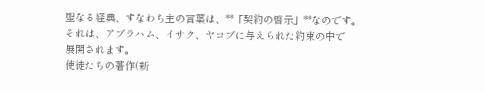聖なる経典、すなわち主の言葉は、**「契約の啓示」**なのです。
それは、アブラハム、イサク、ヤコブに与えられた約束の中で
展開されます。
使徒たちの著作(新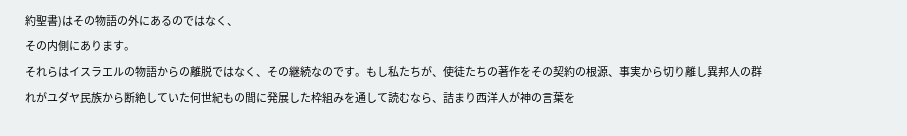約聖書)はその物語の外にあるのではなく、
その内側にあります。
それらはイスラエルの物語からの離脱ではなく、その継続なのです。もし私たちが、使徒たちの著作をその契約の根源、事実から切り離し異邦人の群れがユダヤ民族から断絶していた何世紀もの間に発展した枠組みを通して読むなら、詰まり西洋人が神の言葉を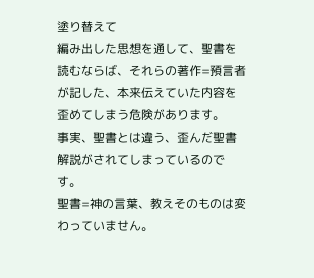塗り替えて
編み出した思想を通して、聖書を読むならば、それらの著作=預言者が記した、本来伝えていた内容を歪めてしまう危険があります。
事実、聖書とは違う、歪んだ聖書解説がされてしまっているのです。
聖書=神の言葉、教えそのものは変わっていません。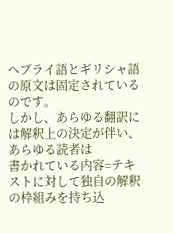ヘブライ語とギリシャ語の原文は固定されているのです。
しかし、あらゆる翻訳には解釈上の決定が伴い、あらゆる読者は
書かれている内容=テキストに対して独自の解釈の枠組みを持ち込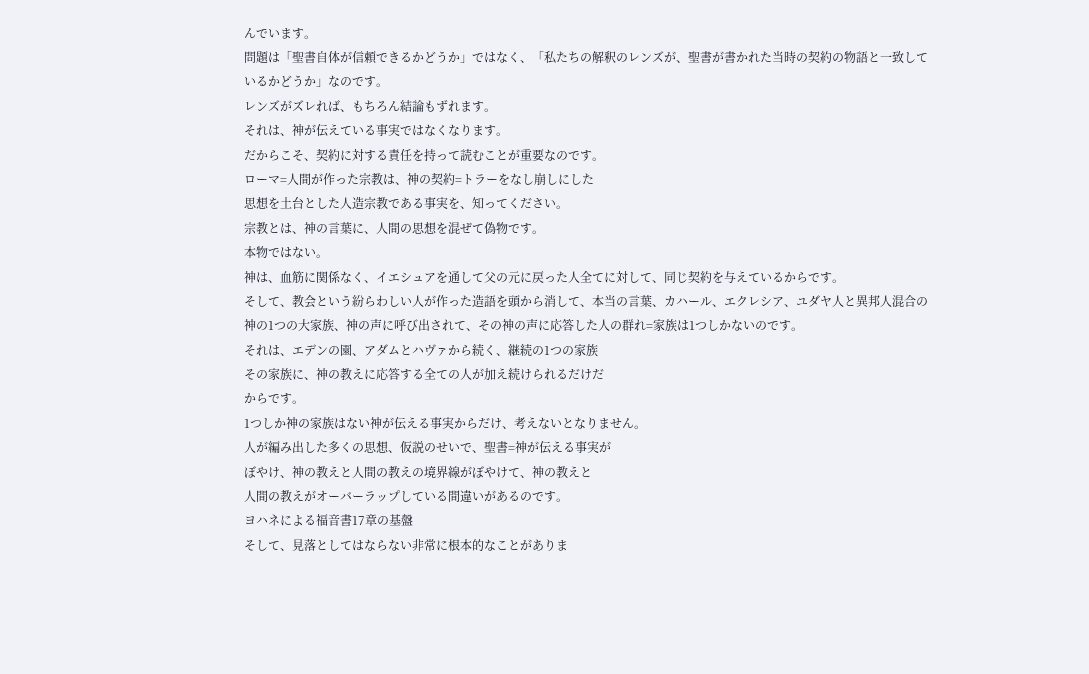んでいます。
問題は「聖書自体が信頼できるかどうか」ではなく、「私たちの解釈のレンズが、聖書が書かれた当時の契約の物語と一致しているかどうか」なのです。
レンズがズレれば、もちろん結論もずれます。
それは、神が伝えている事実ではなくなります。
だからこそ、契約に対する責任を持って読むことが重要なのです。
ローマ=人間が作った宗教は、神の契約=トラーをなし崩しにした
思想を土台とした人造宗教である事実を、知ってください。
宗教とは、神の言葉に、人間の思想を混ぜて偽物です。
本物ではない。
神は、血筋に関係なく、イエシュアを通して父の元に戻った人全てに対して、同じ契約を与えているからです。
そして、教会という紛らわしい人が作った造語を頭から消して、本当の言葉、カハール、エクレシア、ユダヤ人と異邦人混合の神の1つの大家族、神の声に呼び出されて、その神の声に応答した人の群れ=家族は1つしかないのです。
それは、エデンの園、アダムとハヴァから続く、継続の1つの家族
その家族に、神の教えに応答する全ての人が加え続けられるだけだ
からです。
1つしか神の家族はない神が伝える事実からだけ、考えないとなりません。
人が編み出した多くの思想、仮説のせいで、聖書=神が伝える事実が
ぼやけ、神の教えと人間の教えの境界線がぼやけて、神の教えと
人間の教えがオーバーラップしている間違いがあるのです。
ヨハネによる福音書17章の基盤
そして、見落としてはならない非常に根本的なことがありま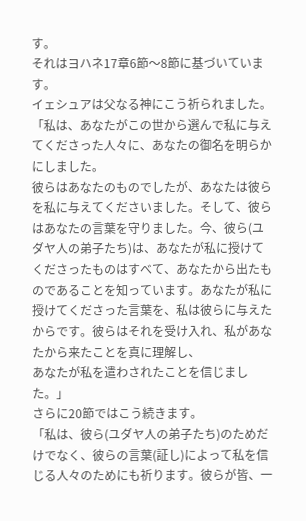す。
それはヨハネ17章6節〜8節に基づいています。
イェシュアは父なる神にこう祈られました。
「私は、あなたがこの世から選んで私に与えてくださった人々に、あなたの御名を明らかにしました。
彼らはあなたのものでしたが、あなたは彼らを私に与えてくださいました。そして、彼らはあなたの言葉を守りました。今、彼ら(ユダヤ人の弟子たち)は、あなたが私に授けてくださったものはすべて、あなたから出たものであることを知っています。あなたが私に授けてくださった言葉を、私は彼らに与えたからです。彼らはそれを受け入れ、私があなたから来たことを真に理解し、
あなたが私を遣わされたことを信じました。」
さらに20節ではこう続きます。
「私は、彼ら(ユダヤ人の弟子たち)のためだけでなく、彼らの言葉(証し)によって私を信じる人々のためにも祈ります。彼らが皆、一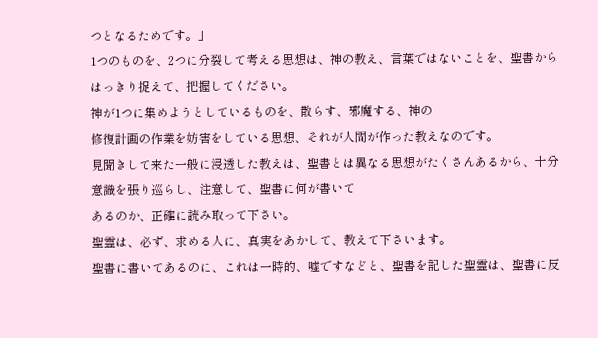つとなるためです。」
1つのものを、2つに分裂して考える思想は、神の教え、言葉ではないことを、聖書からはっきり捉えて、把握してください。
神が1つに集めようとしているものを、散らす、邪魔する、神の
修復計画の作業を妨害をしている思想、それが人間が作った教えなのです。
見聞きして来た一般に浸透した教えは、聖書とは異なる思想がたくさんあるから、十分意識を張り巡らし、注意して、聖書に何が書いて
あるのか、正確に読み取って下さい。
聖霊は、必ず、求める人に、真実をあかして、教えて下さいます。
聖書に書いてあるのに、これは一時的、嘘ですなどと、聖書を記した聖霊は、聖書に反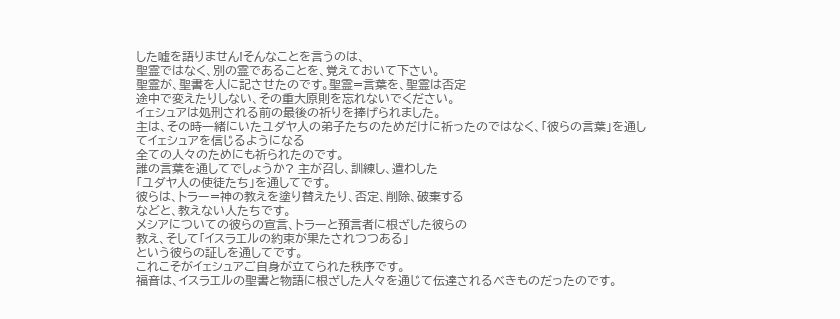した嘘を語りません!そんなことを言うのは、
聖霊ではなく、別の霊であることを、覚えておいて下さい。
聖霊が、聖書を人に記させたのです。聖霊=言葉を、聖霊は否定
途中で変えたりしない、その重大原則を忘れないでください。
イェシュアは処刑される前の最後の祈りを捧げられました。
主は、その時一緒にいたユダヤ人の弟子たちのためだけに祈ったのではなく、「彼らの言葉」を通してイェシュアを信じるようになる
全ての人々のためにも祈られたのです。
誰の言葉を通してでしょうか? 主が召し、訓練し、遣わした
「ユダヤ人の使徒たち」を通してです。
彼らは、トラー=神の教えを塗り替えたり、否定、削除、破棄する
などと、教えない人たちです。
メシアについての彼らの宣言、トラーと預言者に根ざした彼らの
教え、そして「イスラエルの約束が果たされつつある」
という彼らの証しを通してです。
これこそがイェシュアご自身が立てられた秩序です。
福音は、イスラエルの聖書と物語に根ざした人々を通じて伝達されるべきものだったのです。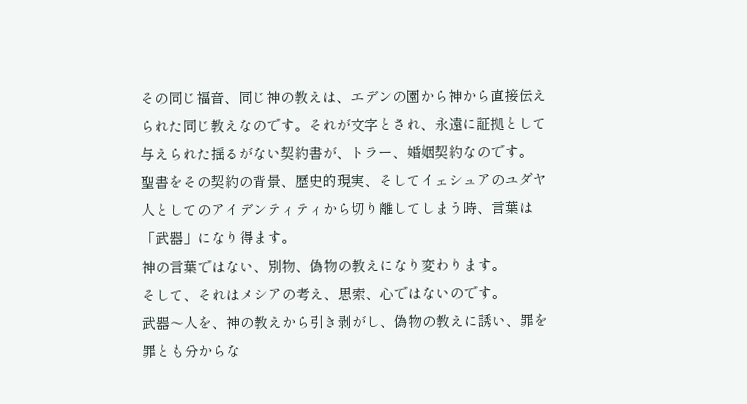その同じ福音、同じ神の教えは、エデンの園から神から直接伝えられた同じ教えなのです。それが文字とされ、永遠に証拠として与えられた揺るがない契約書が、トラー、婚姻契約なのです。
聖書をその契約の背景、歴史的現実、そしてイェシュアのユダヤ人としてのアイデンティティから切り離してしまう時、言葉は「武器」になり得ます。
神の言葉ではない、別物、偽物の教えになり変わります。
そして、それはメシアの考え、思索、心ではないのです。
武器〜人を、神の教えから引き剥がし、偽物の教えに誘い、罪を罪とも分からな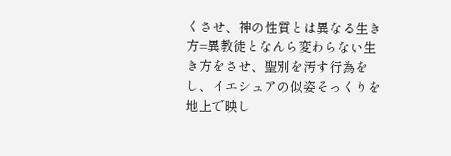くさせ、神の性質とは異なる生き方=異教徒となんら変わらない生き方をさせ、聖別を汚す行為をし、イエシュアの似姿そっくりを地上で映し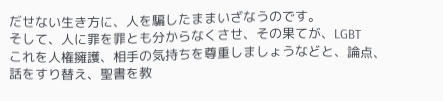だせない生き方に、人を騙したままいざなうのです。
そして、人に罪を罪とも分からなくさせ、その果てが、LGBT
これを人権擁護、相手の気持ちを尊重しましょうなどと、論点、
話をすり替え、聖書を教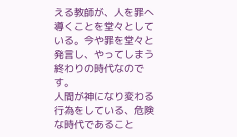える教師が、人を罪へ導くことを堂々としている。今や罪を堂々と発言し、やってしまう終わりの時代なのです。
人間が神になり変わる行為をしている、危険な時代であること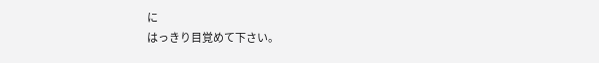に
はっきり目覚めて下さい。